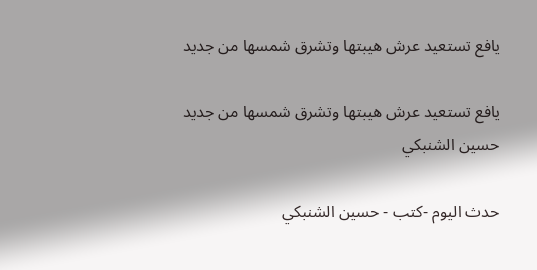يافع تستعيد عرش هيبتها وتشرق شمسها من جديد

يافع تستعيد عرش هيبتها وتشرق شمسها من جديد
حسين الشنبكي

حدث اليوم -كتب - حسين الشنبكي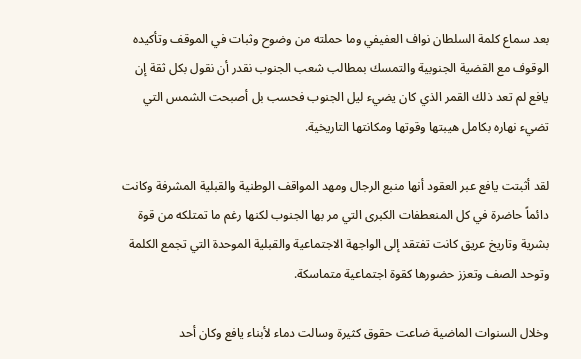بعد سماع كلمة السلطان نواف العفيفي وما حملته من وضوح وثبات في الموقف وتأكيده الوقوف مع القضية الجنوبية والتمسك بمطالب شعب الجنوب نقدر أن نقول بكل ثقة إن يافع لم تعد ذلك القمر الذي كان يضيء ليل الجنوب فحسب بل أصبحت الشمس التي تضيء نهاره بكامل هيبتها وقوتها ومكانتها التاريخية.

لقد أثبتت يافع عبر العقود أنها منبع الرجال ومهد المواقف الوطنية والقبلية المشرفة وكانت دائماً حاضرة في كل المنعطفات الكبرى التي مر بها الجنوب لكنها رغم ما تمتلكه من قوة بشرية وتاريخ عريق كانت تفتقد إلى الواجهة الاجتماعية والقبلية الموحدة التي تجمع الكلمة وتوحد الصف وتعزز حضورها كقوة اجتماعية متماسكة.

وخلال السنوات الماضية ضاعت حقوق كثيرة وسالت دماء لأبناء يافع وكان أحد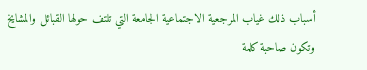أسباب ذلك غياب المرجعية الاجتماعية الجامعة التي تلتف حولها القبائل والمشايخ وتكون صاحبة كلمة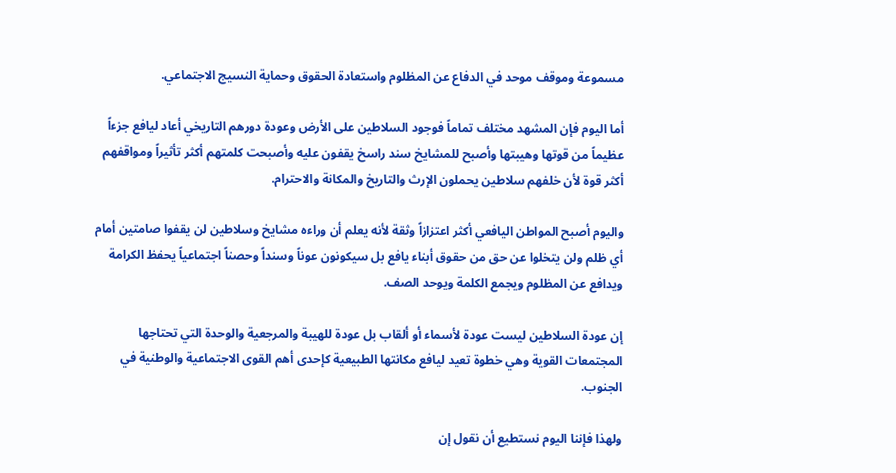مسموعة وموقف موحد في الدفاع عن المظلوم واستعادة الحقوق وحماية النسيج الاجتماعي.

أما اليوم فإن المشهد مختلف تماماً فوجود السلاطين على الأرض وعودة دورهم التاريخي أعاد ليافع جزءاً عظيماً من قوتها وهيبتها وأصبح للمشايخ سند راسخ يقفون عليه وأصبحت كلمتهم أكثر تأثيراً ومواقفهم أكثر قوة لأن خلفهم سلاطين يحملون الإرث والتاريخ والمكانة والاحترام.

واليوم أصبح المواطن اليافعي أكثر اعتزازاً وثقة لأنه يعلم أن وراءه مشايخ وسلاطين لن يقفوا صامتين أمام أي ظلم ولن يتخلوا عن حق من حقوق أبناء يافع بل سيكونون عوناً وسنداً وحصناً اجتماعياً يحفظ الكرامة ويدافع عن المظلوم ويجمع الكلمة ويوحد الصف.

إن عودة السلاطين ليست عودة لأسماء أو ألقاب بل عودة للهيبة والمرجعية والوحدة التي تحتاجها المجتمعات القوية وهي خطوة تعيد ليافع مكانتها الطبيعية كإحدى أهم القوى الاجتماعية والوطنية في الجنوب.

ولهذا فإننا اليوم نستطيع أن نقول إن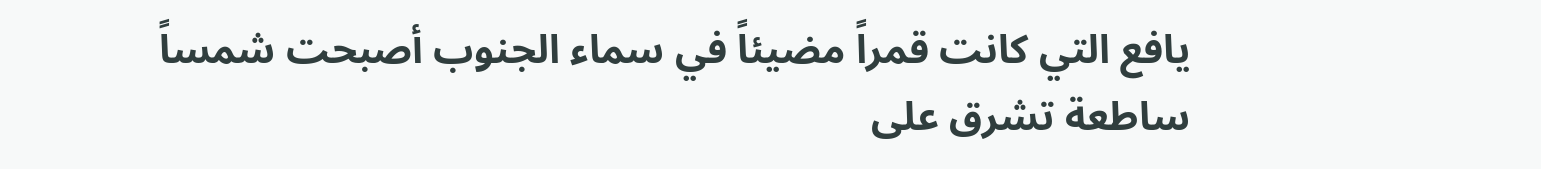يافع التي كانت قمراً مضيئاً في سماء الجنوب أصبحت شمساً ساطعة تشرق على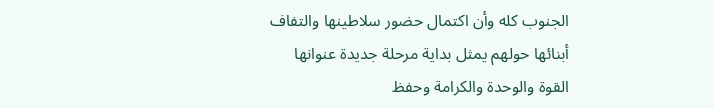الجنوب كله وأن اكتمال حضور سلاطينها والتفاف أبنائها حولهم يمثل بداية مرحلة جديدة عنوانها القوة والوحدة والكرامة وحفظ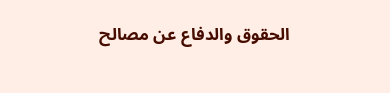الحقوق والدفاع عن مصالح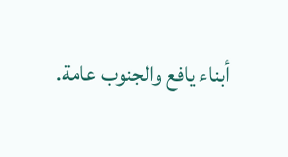أبناء يافع والجنوب عامة.